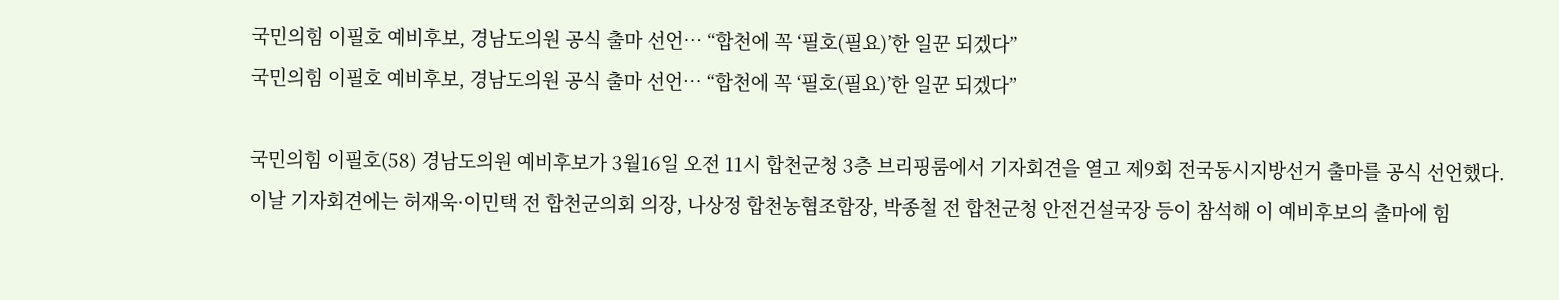국민의힘 이필호 예비후보, 경남도의원 공식 출마 선언… “합천에 꼭 ‘필호(필요)’한 일꾼 되겠다”
국민의힘 이필호 예비후보, 경남도의원 공식 출마 선언… “합천에 꼭 ‘필호(필요)’한 일꾼 되겠다”

국민의힘 이필호(58) 경남도의원 예비후보가 3월16일 오전 11시 합천군청 3층 브리핑룸에서 기자회견을 열고 제9회 전국동시지방선거 출마를 공식 선언했다.
이날 기자회견에는 허재욱·이민택 전 합천군의회 의장, 나상정 합천농협조합장, 박종철 전 합천군청 안전건설국장 등이 참석해 이 예비후보의 출마에 힘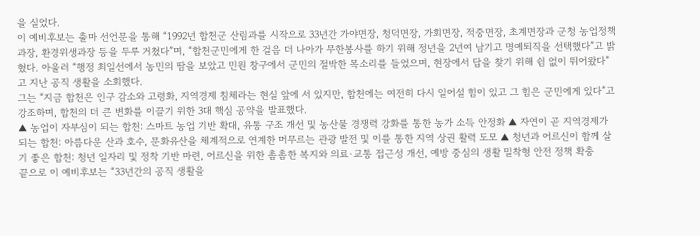을 실었다.
이 예비후보는 출마 선언문을 통해 “1992년 합천군 산림과를 시작으로 33년간 가야면장, 청덕면장, 가회면장, 적중면장, 초계면장과 군청 농업정책과장, 환경위생과장 등을 두루 거쳤다”며, “합천군민에게 한 걸음 더 나아가 무한봉사를 하기 위해 정년을 2년여 남기고 명예퇴직을 선택했다”고 밝혔다. 아울러 “행정 최일선에서 농민의 땀을 보았고 민원 창구에서 군민의 절박한 목소리를 들었으며, 현장에서 답을 찾기 위해 쉼 없이 뛰어왔다”고 지난 공직 생활을 소회했다.
그는 “지금 합천은 인구 감소와 고령화, 지역경제 침체라는 현실 앞에 서 있지만, 합천에는 여전히 다시 일어설 힘이 있고 그 힘은 군민에게 있다”고 강조하며, 합천의 더 큰 변화를 이끌기 위한 3대 핵심 공약을 발표했다.
▲ 농업이 자부심이 되는 합천: 스마트 농업 기반 확대, 유통 구조 개선 및 농산물 경쟁력 강화를 통한 농가 소득 안정화 ▲ 자연이 곧 지역경제가 되는 합천: 아름다운 산과 호수, 문화유산을 체계적으로 연계한 머무르는 관광 발전 및 이를 통한 지역 상권 활력 도모 ▲ 청년과 어르신이 함께 살기 좋은 합천: 청년 일자리 및 정착 기반 마련, 어르신을 위한 촘촘한 복지와 의료·교통 접근성 개선, 예방 중심의 생활 밀착형 안전 정책 확충
끝으로 이 예비후보는 “33년간의 공직 생활을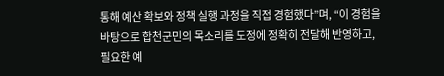통해 예산 확보와 정책 실행 과정을 직접 경험했다”며, “이 경험을 바탕으로 합천군민의 목소리를 도정에 정확히 전달해 반영하고, 필요한 예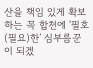산을 책임 있게 확보하는 꼭 합천에 ‘필호(필요)한’ 심부름꾼이 되겠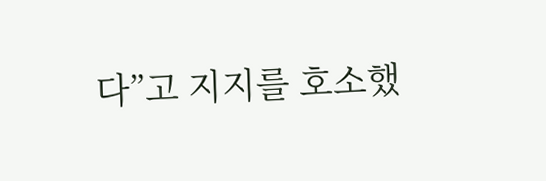다”고 지지를 호소했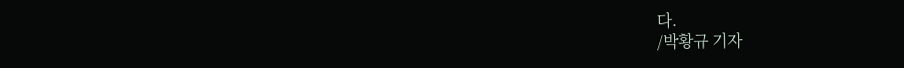다.
/박황규 기자